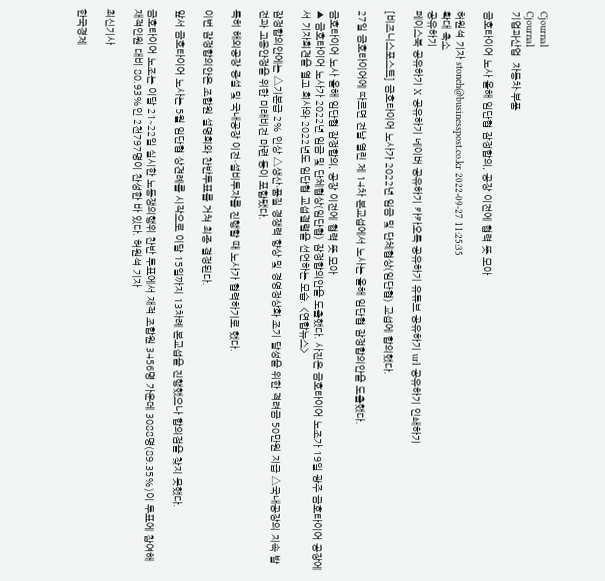Cjournal
Cjournal
기업과산업  자동차·부품

금호타이어 노사 올해 임단협 잠정합의, 공장 이전에 협력 뜻 모아

허원석 기자 stoneh@businesspost.co.kr 2022-09-27 11:25:35
확대 축소
공유하기
페이스북 공유하기 X 공유하기 네이버 공유하기 카카오톡 공유하기 유튜브 공유하기 url 공유하기 인쇄하기

[비즈니스포스트] 금호타이어 노사가 2022년 임금 및 단체협상(임단협) 교섭에 합의했다.

27일 금호타이어에 따르면 전날 열린 제 14차 본교섭에서 노사는 올해 임단협 잠정합의안을 도출했다.

금호타이어 노사 올해 임단협 잠정합의, 공장 이전에 협력 뜻 모아
▲ 금호타이어 노사가 2022년 임금 및 단체협상(임단협) 잠정합의안을 도출했다. 사진은 금호타이어 노조가 19일 광주 금호타이어 공장에서 기자회견을 열고 회사와 2022년도 임단협 교섭결렬을 선언하는 모습. <연합뉴스>

잠정합의안에는 △기본급 2% 인상 △생산·품질 경쟁력 향상 및 경영정상화 조기 달성을 위한 격려금 50만원 지급 △국내공장의 지속 발전과 고용안정을 위한 미래비전 마련 등이 포함됐다.

특히 해외공장 증설 및 국내공장 이전·설비투자를 진행할 때 노사가 협력하기로 했다.

이번 잠정합의안은 조합원 설명회와 찬반투표를 거쳐 최종 결정된다.

앞서 금호타이어 노사는 5월 임단협 상견례를 시작으로 이달 15일까지 13차례 본교섭을 진행했으나 합의점을 찾지 못했다.

금호타이어 노조는 이달 21∼22일 실시한 노동쟁의행위 찬반 투표에서 재적 조합원 3456명 가운데 3088명(89.35%)이 투표에 참여해 재적인원 대비 80.93%인 2천797명이 찬성한 바 있다. 허원석 기자

최신기사

한국경제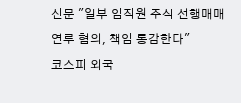신문 "일부 임직원 주식 선행매매 연루 혐의, 책임 통감한다"
코스피 외국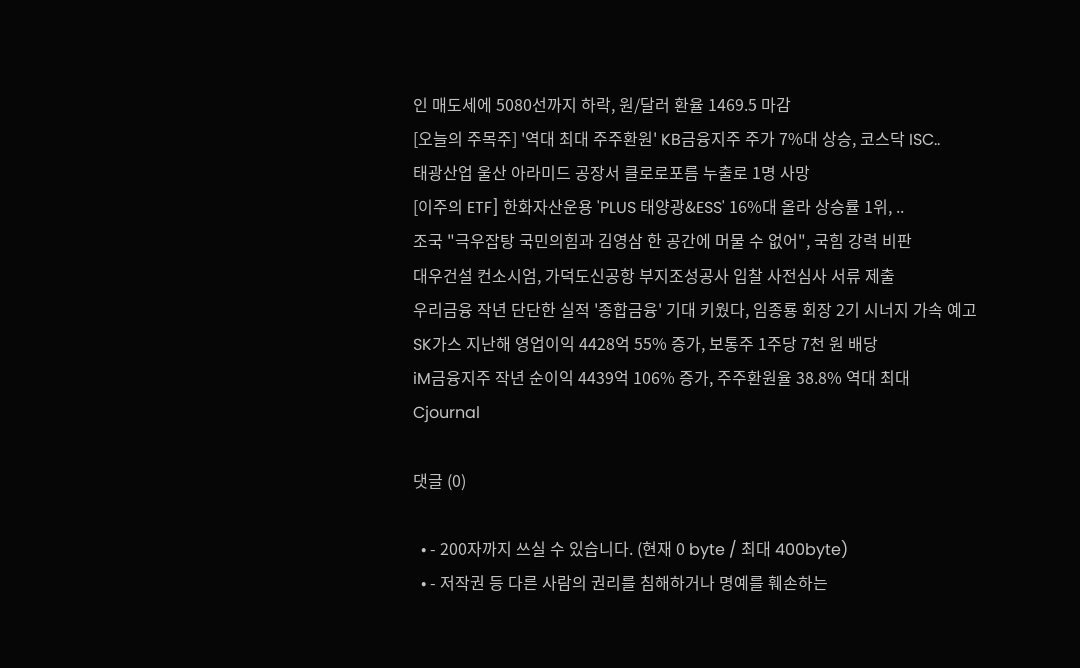인 매도세에 5080선까지 하락, 원/달러 환율 1469.5 마감
[오늘의 주목주] '역대 최대 주주환원' KB금융지주 주가 7%대 상승, 코스닥 ISC..
태광산업 울산 아라미드 공장서 클로로포름 누출로 1명 사망
[이주의 ETF] 한화자산운용 'PLUS 태양광&ESS' 16%대 올라 상승률 1위, ..
조국 "극우잡탕 국민의힘과 김영삼 한 공간에 머물 수 없어", 국힘 강력 비판
대우건설 컨소시엄, 가덕도신공항 부지조성공사 입찰 사전심사 서류 제출
우리금융 작년 단단한 실적 '종합금융' 기대 키웠다, 임종룡 회장 2기 시너지 가속 예고
SK가스 지난해 영업이익 4428억 55% 증가, 보통주 1주당 7천 원 배당
iM금융지주 작년 순이익 4439억 106% 증가, 주주환원율 38.8% 역대 최대
Cjournal

댓글 (0)

  • - 200자까지 쓰실 수 있습니다. (현재 0 byte / 최대 400byte)
  • - 저작권 등 다른 사람의 권리를 침해하거나 명예를 훼손하는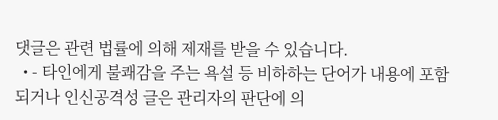댓글은 관련 법률에 의해 제재를 받을 수 있습니다.
  • - 타인에게 불쾌감을 주는 욕설 등 비하하는 단어가 내용에 포함되거나 인신공격성 글은 관리자의 판단에 의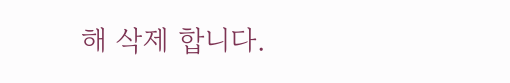해 삭제 합니다.